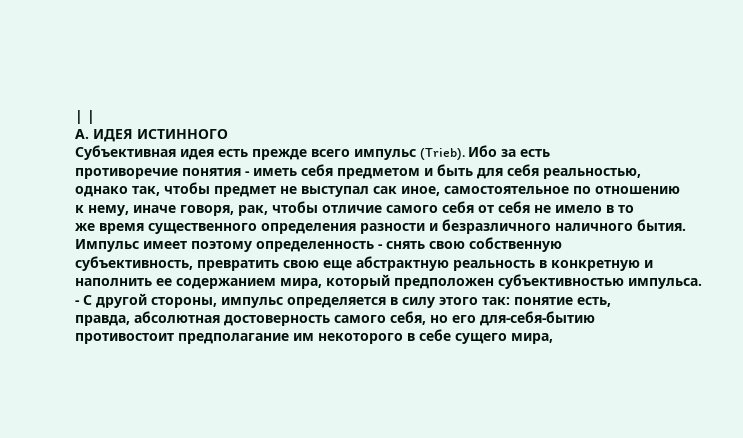| |
А. ИДЕЯ ИСТИННОГО
Субъективная идея есть прежде всего импульс (Trieb). Ибо за есть
противоречие понятия - иметь себя предметом и быть для себя реальностью,
однако так, чтобы предмет не выступал сак иное, самостоятельное по отношению
к нему, иначе говоря, рак, чтобы отличие самого себя от себя не имело в то
же время существенного определения разности и безразличного наличного бытия.
Импульс имеет поэтому определенность - снять свою собственную
субъективность, превратить свою еще абстрактную реальность в конкретную и
наполнить ее содержанием мира, который предположен субъективностью импульса.
- С другой стороны, импульс определяется в силу этого так: понятие есть,
правда, абсолютная достоверность самого себя, но его для-себя-бытию
противостоит предполагание им некоторого в себе сущего мира,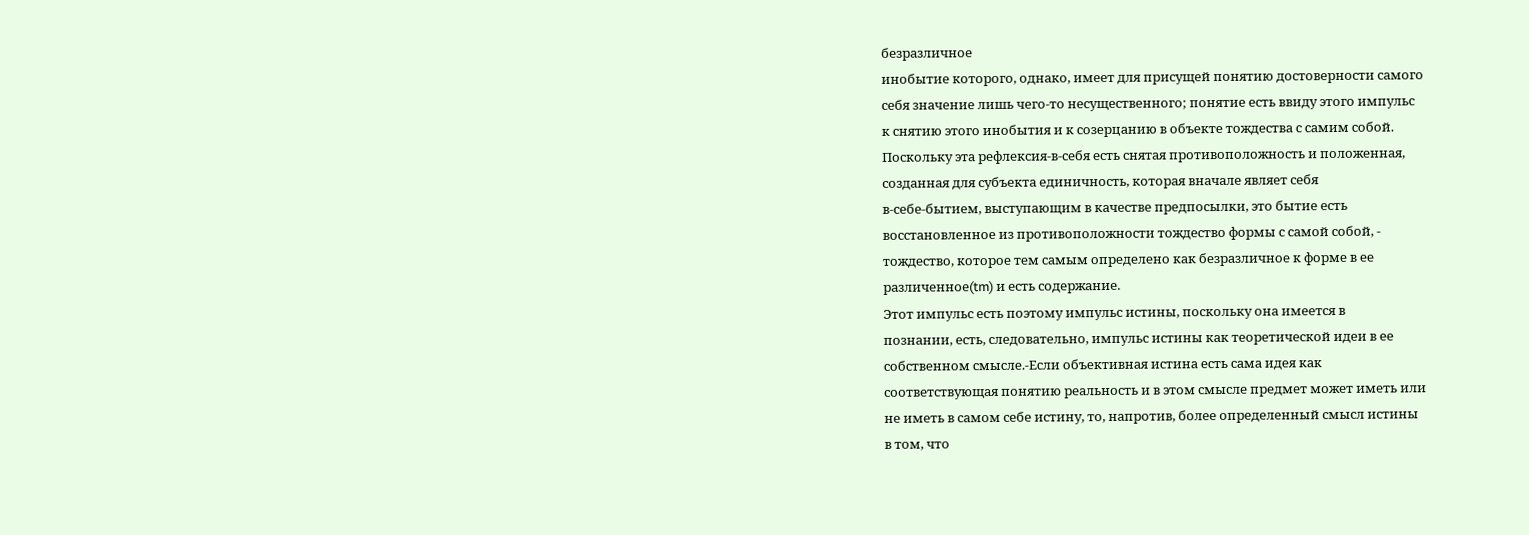безразличное
инобытие которого, однако, имеет для присущей понятию достоверности самого
себя значение лишь чего-то несущественного; понятие есть ввиду этого импульс
к снятию этого инобытия и к созерцанию в объекте тождества с самим собой.
Поскольку эта рефлексия-в-себя есть снятая противоположность и положенная,
созданная для субъекта единичность, которая вначале являет себя
в-себе-бытием, выступающим в качестве предпосылки, это бытие есть
восстановленное из противоположности тождество формы с самой собой, -
тождество, которое тем самым определено как безразличное к форме в ее
различенное(tm) и есть содержание.
Этот импульс есть поэтому импульс истины, поскольку она имеется в
познании, есть, следовательно, импульс истины как теоретической идеи в ее
собственном смысле.-Если объективная истина есть сама идея как
соответствующая понятию реальность и в этом смысле предмет может иметь или
не иметь в самом себе истину, то, напротив, более определенный смысл истины
в том, что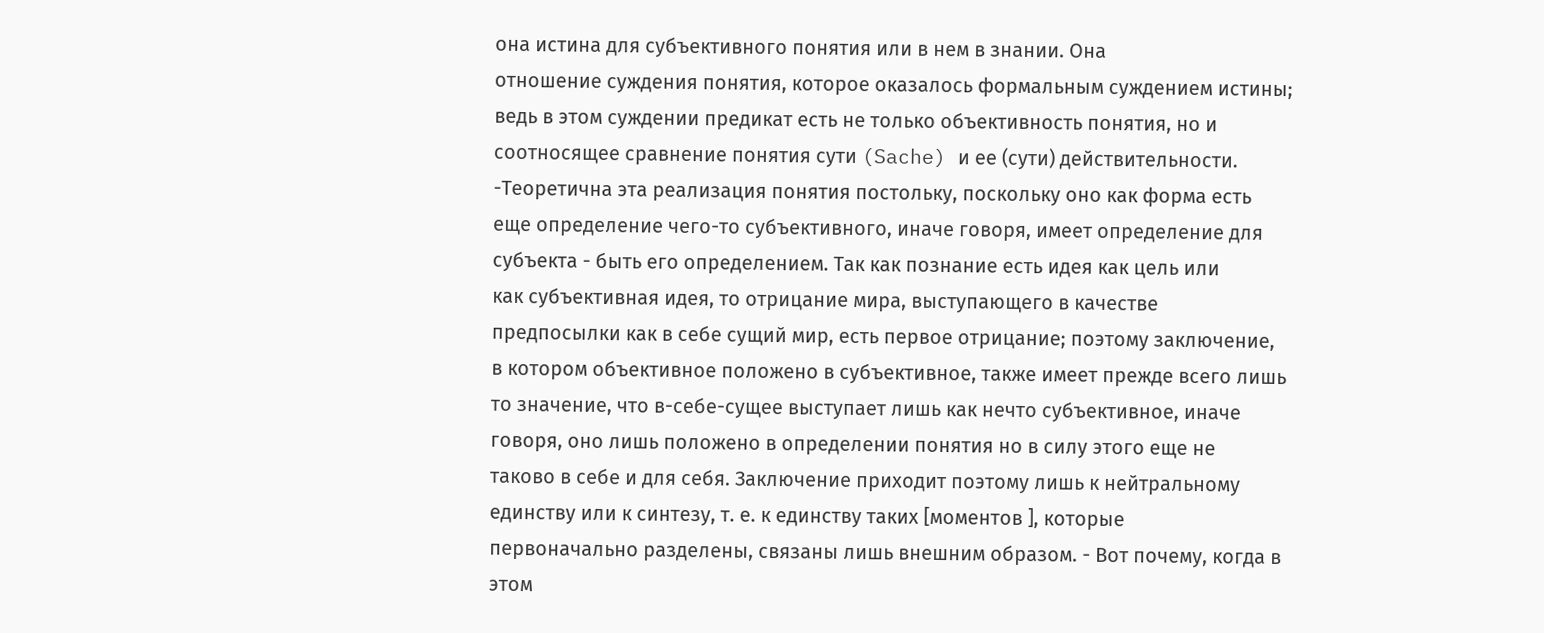она истина для субъективного понятия или в нем в знании. Она
отношение суждения понятия, которое оказалось формальным суждением истины;
ведь в этом суждении предикат есть не только объективность понятия, но и
соотносящее сравнение понятия сути (Sache) и ее (сути) действительности.
-Теоретична эта реализация понятия постольку, поскольку оно как форма есть
еще определение чего-то субъективного, иначе говоря, имеет определение для
субъекта - быть его определением. Так как познание есть идея как цель или
как субъективная идея, то отрицание мира, выступающего в качестве
предпосылки как в себе сущий мир, есть первое отрицание; поэтому заключение,
в котором объективное положено в субъективное, также имеет прежде всего лишь
то значение, что в-себе-сущее выступает лишь как нечто субъективное, иначе
говоря, оно лишь положено в определении понятия но в силу этого еще не
таково в себе и для себя. Заключение приходит поэтому лишь к нейтральному
единству или к синтезу, т. е. к единству таких [моментов ], которые
первоначально разделены, связаны лишь внешним образом. - Вот почему, когда в
этом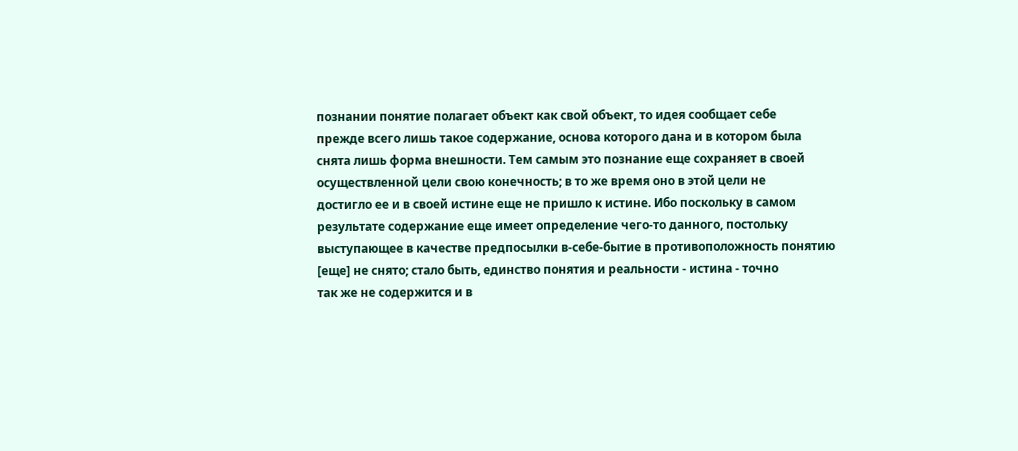познании понятие полагает объект как свой объект, то идея сообщает себе
прежде всего лишь такое содержание, основа которого дана и в котором была
снята лишь форма внешности. Тем самым это познание еще сохраняет в своей
осуществленной цели свою конечность; в то же время оно в этой цели не
достигло ее и в своей истине еще не пришло к истине. Ибо поскольку в самом
результате содержание еще имеет определение чего-то данного, постольку
выступающее в качестве предпосылки в-себе-бытие в противоположность понятию
[еще] не снято; стало быть, единство понятия и реальности - истина - точно
так же не содержится и в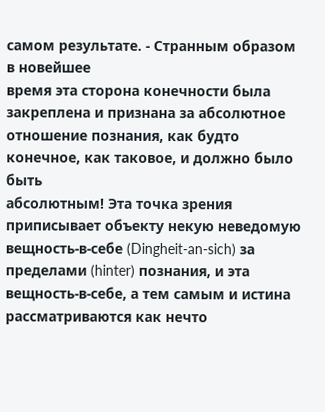самом результате. - Странным образом в новейшее
время эта сторона конечности была закреплена и признана за абсолютное
отношение познания, как будто конечное, как таковое, и должно было быть
абсолютным! Эта точка зрения приписывает объекту некую неведомую
вещность-в-себе (Dingheit-an-sich) за пределами (hinter) познания, и эта
вещность-в-себе, а тем самым и истина рассматриваются как нечто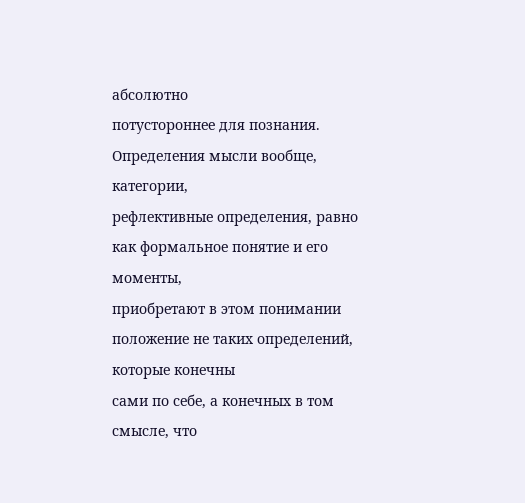абсолютно
потустороннее для познания. Определения мысли вообще, категории,
рефлективные определения, равно как формальное понятие и его моменты,
приобретают в этом понимании положение не таких определений, которые конечны
сами по себе, а конечных в том смысле, что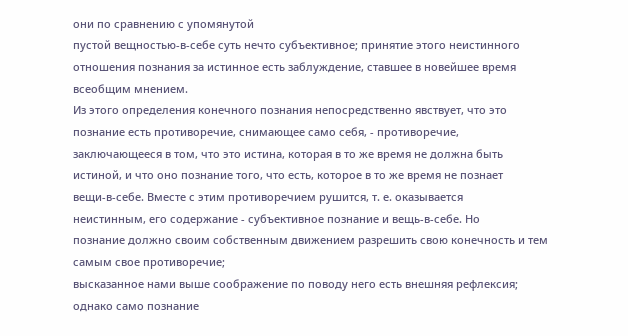они по сравнению с упомянутой
пустой вещностью-в-себе суть нечто субъективное; принятие этого неистинного
отношения познания за истинное есть заблуждение, ставшее в новейшее время
всеобщим мнением.
Из этого определения конечного познания непосредственно явствует, что это
познание есть противоречие, снимающее само себя, - противоречие,
заключающееся в том, что это истина, которая в то же время не должна быть
истиной, и что оно познание того, что есть, которое в то же время не познает
вещи-в-себе. Вместе с этим противоречием рушится, т. е. оказывается
неистинным, его содержание - субъективное познание и вещь-в-себе. Но
познание должно своим собственным движением разрешить свою конечность и тем
самым свое противоречие;
высказанное нами выше соображение по поводу него есть внешняя рефлексия;
однако само познание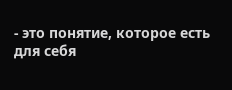- это понятие, которое есть для себя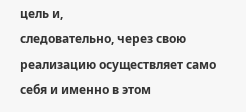цель и,
следовательно, через свою реализацию осуществляет само себя и именно в этом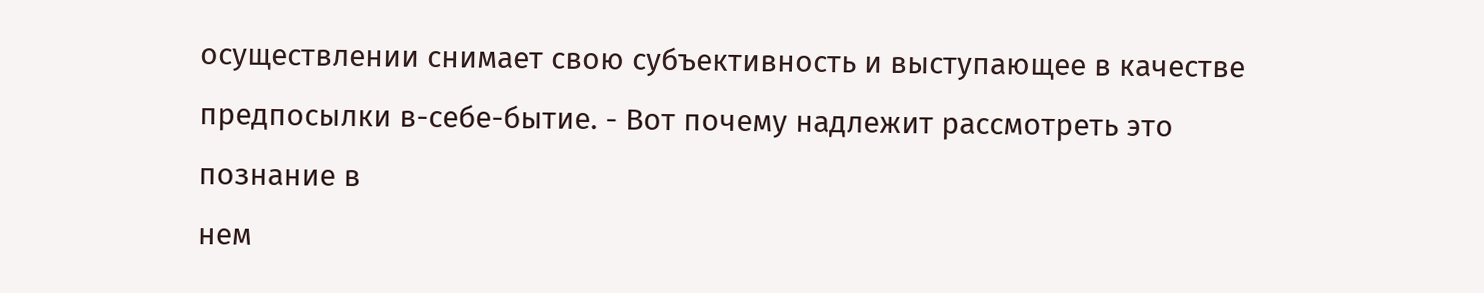осуществлении снимает свою субъективность и выступающее в качестве
предпосылки в-себе-бытие. - Вот почему надлежит рассмотреть это познание в
нем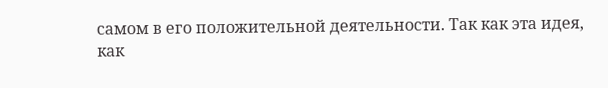самом в его положительной деятельности. Так как эта идея, как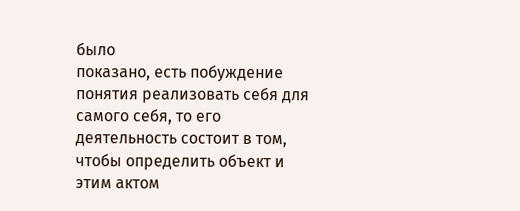было
показано, есть побуждение понятия реализовать себя для самого себя, то его
деятельность состоит в том, чтобы определить объект и этим актом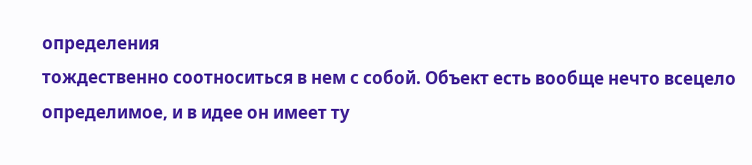определения
тождественно соотноситься в нем с собой. Объект есть вообще нечто всецело
определимое, и в идее он имеет ту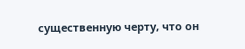существенную черту, что он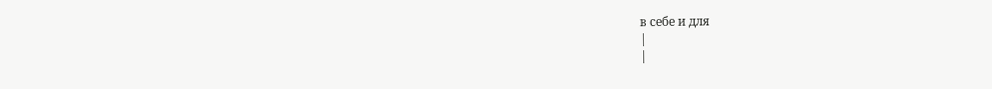в себе и для
|
|